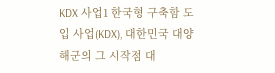KDX 사업1 한국형 구축함 도입 사업(KDX), 대한민국 대양 해군의 그 시작점 대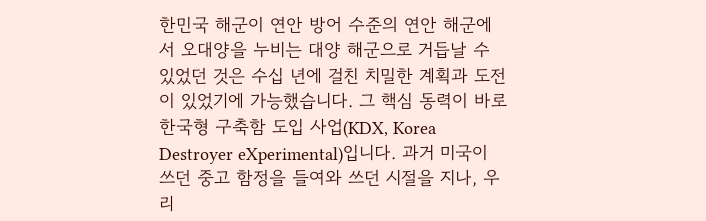한민국 해군이 연안 방어 수준의 연안 해군에서 오대양을 누비는 대양 해군으로 거듭날 수 있었던 것은 수십 년에 걸친 치밀한 계획과 도전이 있었기에 가능했습니다. 그 핵심 동력이 바로 한국형 구축함 도입 사업(KDX, Korea Destroyer eXperimental)입니다. 과거 미국이 쓰던 중고 함정을 들여와 쓰던 시절을 지나, 우리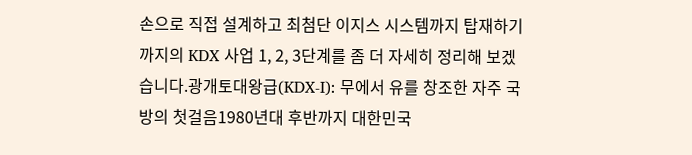손으로 직접 설계하고 최첨단 이지스 시스템까지 탑재하기까지의 KDX 사업 1, 2, 3단계를 좀 더 자세히 정리해 보겠습니다.광개토대왕급(KDX-I): 무에서 유를 창조한 자주 국방의 첫걸음1980년대 후반까지 대한민국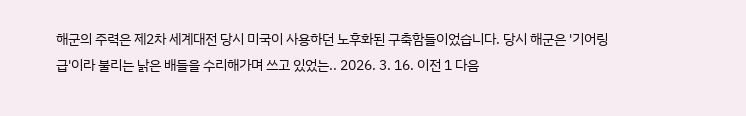해군의 주력은 제2차 세계대전 당시 미국이 사용하던 노후화된 구축함들이었습니다. 당시 해군은 '기어링급'이라 불리는 낡은 배들을 수리해가며 쓰고 있었는.. 2026. 3. 16. 이전 1 다음